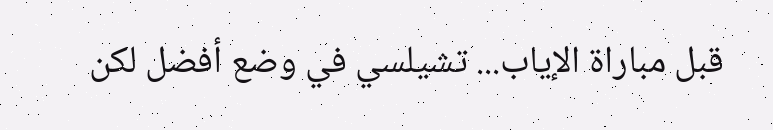قبل مباراة الإياب... تشيلسي في وضع أفضل لكن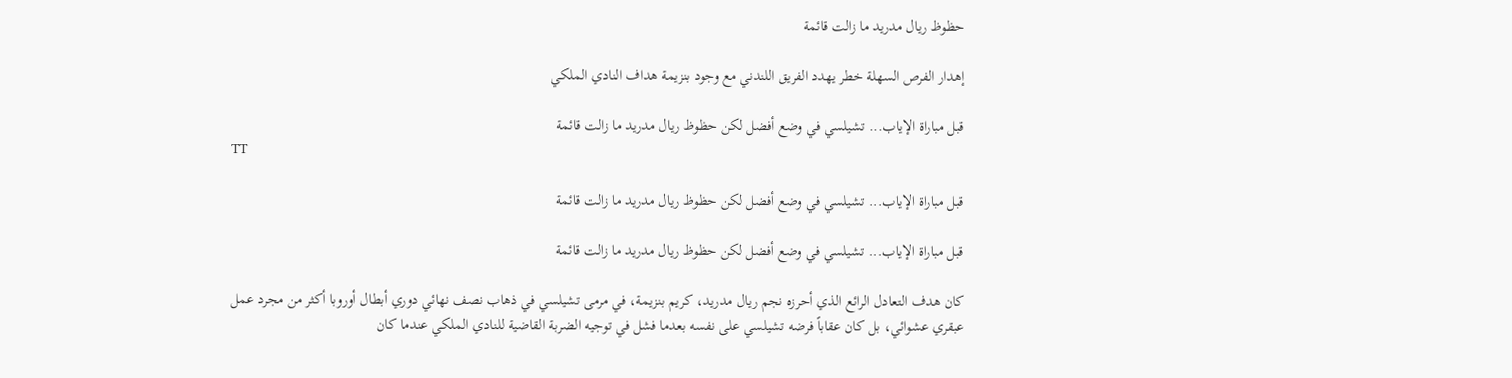حظوظ ريال مدريد ما زالت قائمة

إهدار الفرص السهلة خطر يهدد الفريق اللندني مع وجود بنزيمة هداف النادي الملكي

قبل مباراة الإياب... تشيلسي في وضع أفضل لكن حظوظ ريال مدريد ما زالت قائمة
TT

قبل مباراة الإياب... تشيلسي في وضع أفضل لكن حظوظ ريال مدريد ما زالت قائمة

قبل مباراة الإياب... تشيلسي في وضع أفضل لكن حظوظ ريال مدريد ما زالت قائمة

كان هدف التعادل الرائع الذي أحرزه نجم ريال مدريد، كريم بنزيمة، في مرمى تشيلسي في ذهاب نصف نهائي دوري أبطال أوروبا أكثر من مجرد عمل عبقري عشوائي، بل كان عقاباً فرضه تشيلسي على نفسه بعدما فشل في توجيه الضربة القاضية للنادي الملكي عندما كان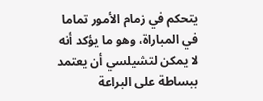يتحكم في زمام الأمور تماما في المباراة، وهو ما يؤكد أنه لا يمكن لتشيلسي أن يعتمد ببساطة على البراعة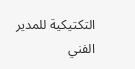التكتيكية للمدير الفني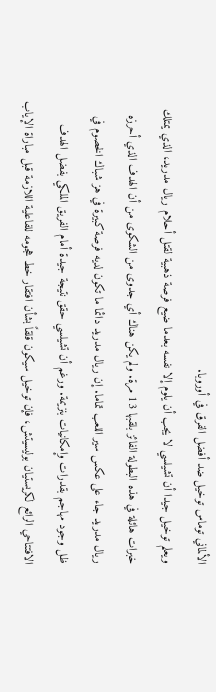الألماني توماس توخيل ضد أفضل الفرق في أوروبا.
ويعلم توخيل جيدا أن تشيلسي لا يجب أن يلوم إلا نفسه بعدما ضيع فرصة ذهبية لقتل أحلام ريال مدريد، الذي يمتلك خبرات هائلة في هذه البطولة الفائز بلقبها 13 مرة. ولم يكن هناك أي جدوى من الشكوى من أن الهدف الذي أحرزه ريال مدريد جاء على عكس سير اللعب تماما. إن ريال مدريد دائما ما تكون لديه فرصة كبيرة في هز شباك الخصوم في ظل وجود مهاجم بقدرات وإمكانيات بنزيمة. ورغم أن تشيلسي حقق نتيجة جيدة أمام الفريق الملكي بفضل الهدف الافتتاحي الرائع لكريستيان بوليسيتش، فإن توخيل سيكون قلقاً بشأن افتقار خط هجومه للفاعلية اللازمة قبل مباراة الإياب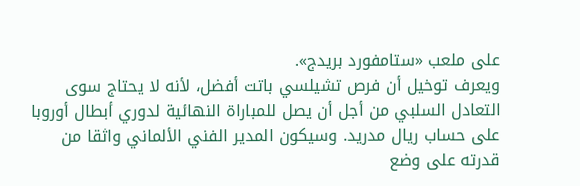على ملعب «ستامفورد بريدج».
ويعرف توخيل أن فرص تشيلسي باتت أفضل، لأنه لا يحتاج سوى التعادل السلبي من أجل أن يصل للمباراة النهائية لدوري أبطال أوروبا على حساب ريال مدريد. وسيكون المدير الفني الألماني واثقا من قدرته على وضع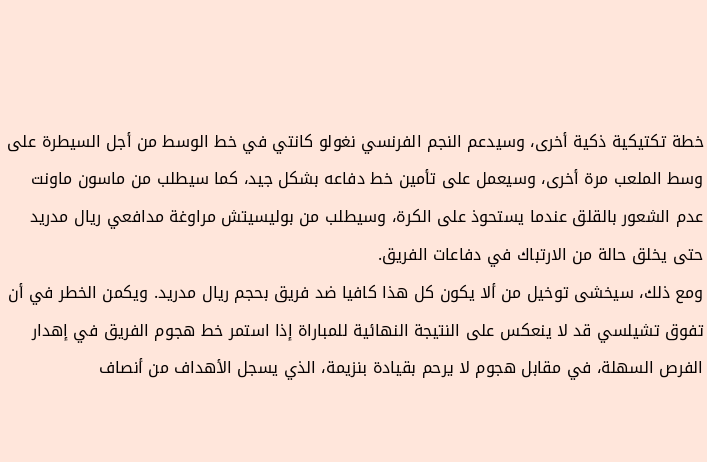خطة تكتيكية ذكية أخرى، وسيدعم النجم الفرنسي نغولو كانتي في خط الوسط من أجل السيطرة على وسط الملعب مرة أخرى، وسيعمل على تأمين خط دفاعه بشكل جيد، كما سيطلب من ماسون ماونت عدم الشعور بالقلق عندما يستحوذ على الكرة، وسيطلب من بوليسيتش مراوغة مدافعي ريال مدريد حتى يخلق حالة من الارتباك في دفاعات الفريق.
ومع ذلك، سيخشى توخيل من ألا يكون كل هذا كافيا ضد فريق بحجم ريال مدريد. ويكمن الخطر في أن تفوق تشيلسي قد لا ينعكس على النتيجة النهائية للمباراة إذا استمر خط هجوم الفريق في إهدار الفرص السهلة، في مقابل هجوم لا يرحم بقيادة بنزيمة، الذي يسجل الأهداف من أنصاف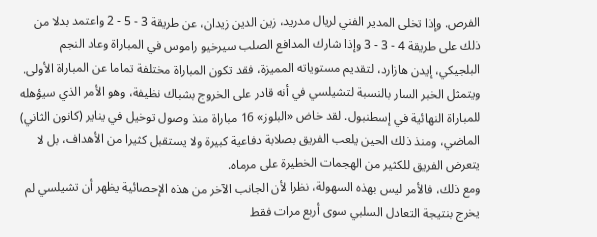الفرص. وإذا تخلى المدير الفني لريال مدريد، زين الدين زيدان، عن طريقة 3 - 5 - 2 واعتمد بدلا من ذلك على طريقة 4 - 3 - 3 وإذا شارك المدافع الصلب سيرخيو راموس في المباراة وعاد النجم البلجيكي، إيدن هازارد، لتقديم مستوياته المميزة، فقد تكون المباراة مختلفة تماما عن المباراة الأولى.
ويتمثل الخبر السار بالنسبة لتشيلسي في أنه قادر على الخروج بشباك نظيفة، وهو الأمر الذي سيؤهله للمباراة النهائية في إسطنبول. لقد خاض «البلوز» 16 مباراة منذ وصول توخيل في يناير (كانون الثاني) الماضي، ومنذ ذلك الحين يلعب الفريق بصلابة دفاعية كبيرة ولا يستقبل كثيرا من الأهداف، بل لا يتعرض الفريق للكثير من الهجمات الخطيرة على مرماه.
ومع ذلك، فالأمر ليس بهذه السهولة، نظرا لأن الجانب الآخر من هذه الإحصائية يظهر أن تشيلسي لم يخرج بنتيجة التعادل السلبي سوى أربع مرات فقط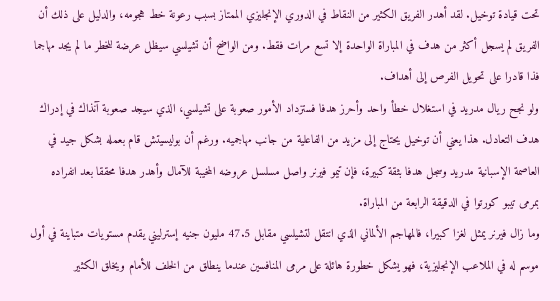تحت قيادة توخيل. لقد أهدر الفريق الكثير من النقاط في الدوري الإنجليزي الممتاز بسبب رعونة خط هجومه، والدليل على ذلك أن الفريق لم يسجل أكثر من هدف في المباراة الواحدة إلا تسع مرات فقط. ومن الواضح أن تشيلسي سيظل عرضة للخطر ما لم يجد مهاجما فذا قادرا على تحويل الفرص إلى أهداف.
ولو نجح ريال مدريد في استغلال خطأ واحد وأحرز هدفا فستزداد الأمور صعوبة على تشيلسي، الذي سيجد صعوبة آنذاك في إدراك هدف التعادل. هذا يعني أن توخيل يحتاج إلى مزيد من الفاعلية من جانب مهاجميه. ورغم أن بوليسيتش قام بعمله بشكل جيد في العاصمة الإسبانية مدريد وسجل هدفا بثقة كبيرة، فإن تيمو فيرنر واصل مسلسل عروضه المخيبة للآمال وأهدر هدفا محققا بعد انفراده بمرمى تيبو كورتوا في الدقيقة الرابعة من المباراة.
وما زال فيرنر يمثل لغزا كبيرا، فالمهاجم الألماني الذي انتقل لتشيلسي مقابل 47.5 مليون جنيه إسترليني يقدم مستويات متباينة في أول موسم له في الملاعب الإنجليزية، فهو يشكل خطورة هائلة على مرمى المنافسين عندما ينطلق من الخلف للأمام ويخلق الكثير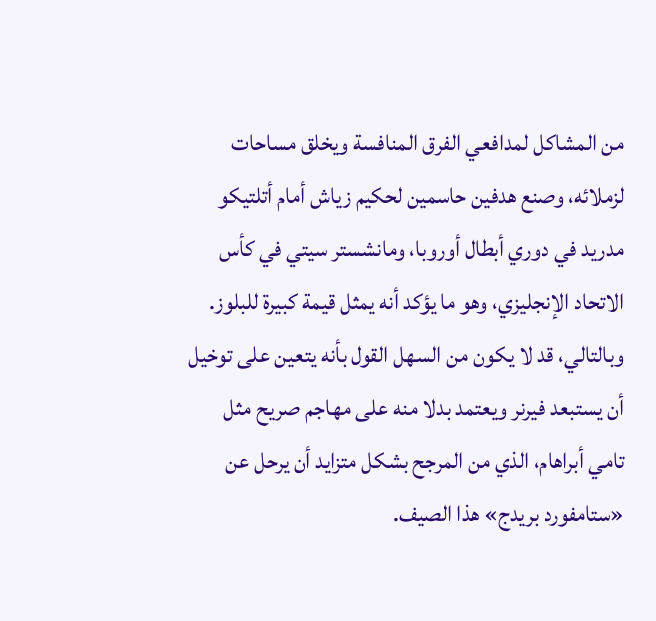من المشاكل لمدافعي الفرق المنافسة ويخلق مساحات لزملائه، وصنع هدفين حاسمين لحكيم زياش أمام أتلتيكو مدريد في دوري أبطال أوروبا، ومانشستر سيتي في كأس الاتحاد الإنجليزي، وهو ما يؤكد أنه يمثل قيمة كبيرة للبلوز.
وبالتالي، قد لا يكون من السهل القول بأنه يتعين على توخيل أن يستبعد فيرنر ويعتمد بدلا منه على مهاجم صريح مثل تامي أبراهام، الذي من المرجح بشكل متزايد أن يرحل عن «ستامفورد بريدج» هذا الصيف.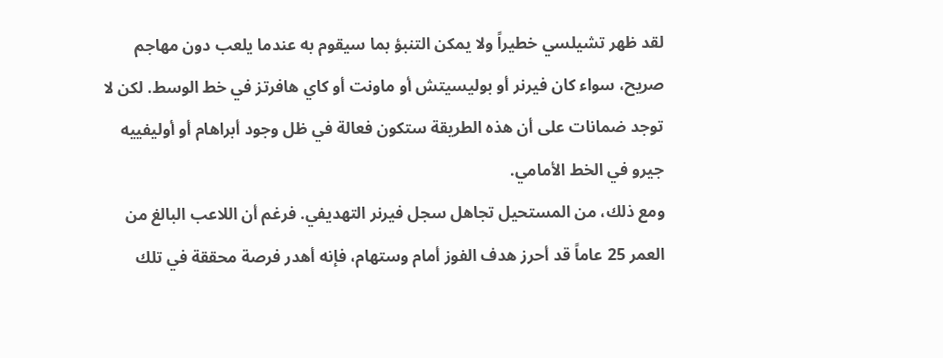لقد ظهر تشيلسي خطيراً ولا يمكن التنبؤ بما سيقوم به عندما يلعب دون مهاجم صريح، سواء كان فيرنر أو بوليسيتش أو ماونت أو كاي هافرتز في خط الوسط. لكن لا توجد ضمانات على أن هذه الطريقة ستكون فعالة في ظل وجود أبراهام أو أوليفييه جيرو في الخط الأمامي.
ومع ذلك، من المستحيل تجاهل سجل فيرنر التهديفي. فرغم أن اللاعب البالغ من العمر 25 عاماً قد أحرز هدف الفوز أمام وستهام، فإنه أهدر فرصة محققة في تلك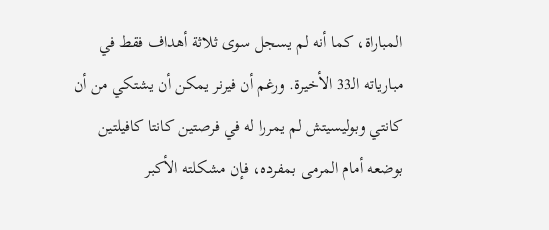المباراة، كما أنه لم يسجل سوى ثلاثة أهداف فقط في مبارياته الـ33 الأخيرة. ورغم أن فيرنر يمكن أن يشتكي من أن كانتي وبوليسيتش لم يمررا له في فرصتين كانتا كافيلتين بوضعه أمام المرمى بمفرده، فإن مشكلته الأكبر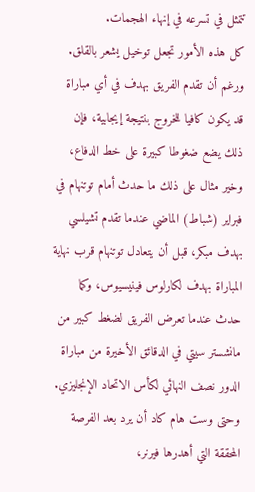تتمثل في تسرعه في إنهاء الهجمات.
كل هذه الأمور تجعل توخيل يشعر بالقلق. ورغم أن تقدم الفريق بهدف في أي مباراة قد يكون كافيا للخروج بنتيجة إيجابية، فإن ذلك يضع ضغوطا كبيرة على خط الدفاع، وخير مثال على ذلك ما حدث أمام توتنهام في فبراير (شباط) الماضي عندما تقدم تشيلسي بهدف مبكر، قبل أن يتعادل توتنهام قرب نهاية المباراة بهدف لكارلوس فينيسيوس، وكما حدث عندما تعرض الفريق لضغط كبير من مانشستر سيتي في الدقائق الأخيرة من مباراة الدور نصف النهائي لكأس الاتحاد الإنجليزي.
وحتى وست هام كاد أن يرد بعد الفرصة المحققة التي أهدرها فيرنر،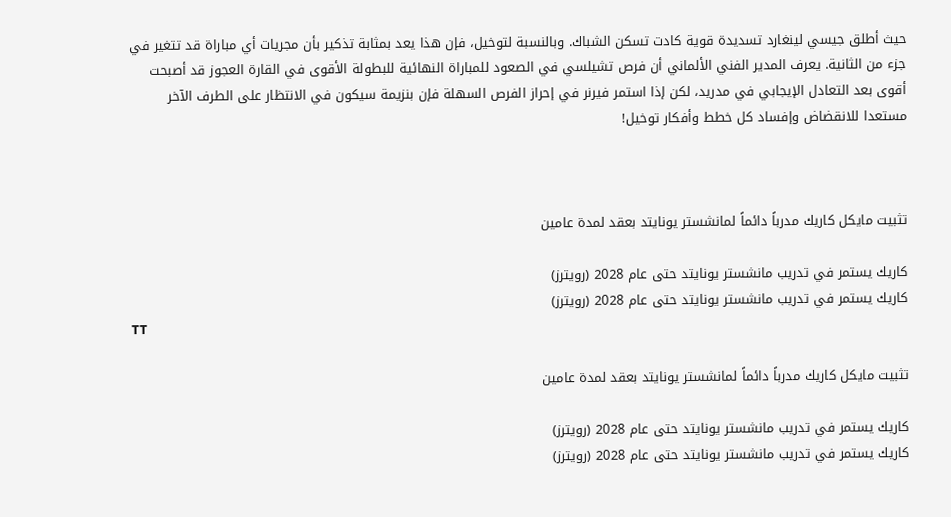حيث أطلق جيسي لينغارد تسديدة قوية كادت تسكن الشباك. وبالنسبة لتوخيل، فإن هذا يعد بمثابة تذكير بأن مجريات أي مباراة قد تتغير في جزء من الثانية. يعرف المدير الفني الألماني أن فرص تشيلسي في الصعود للمباراة النهائية للبطولة الأقوى في القارة العجوز قد أصبحت أقوى بعد التعادل الإيجابي في مدريد، لكن إذا استمر فيرنر في إحراز الفرص السهلة فإن بنزيمة سيكون في الانتظار على الطرف الآخر مستعدا للانقضاض وإفساد كل خطط وأفكار توخيل!



تثبيت مايكل كاريك مدرباً دائماً لمانشستر يونايتد بعقد لمدة عامين

كاريك يستمر في تدريب مانشستر يونايتد حتى عام 2028 (رويترز)
كاريك يستمر في تدريب مانشستر يونايتد حتى عام 2028 (رويترز)
TT

تثبيت مايكل كاريك مدرباً دائماً لمانشستر يونايتد بعقد لمدة عامين

كاريك يستمر في تدريب مانشستر يونايتد حتى عام 2028 (رويترز)
كاريك يستمر في تدريب مانشستر يونايتد حتى عام 2028 (رويترز)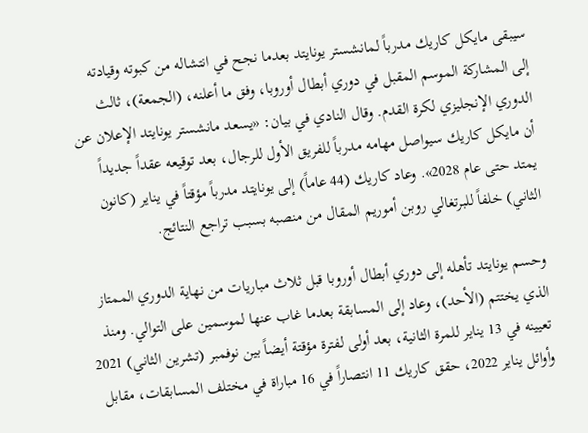سيبقى مايكل كاريك مدرباً لمانشستر يونايتد بعدما نجح في انتشاله من كبوته وقيادته إلى المشاركة الموسم المقبل في دوري أبطال أوروبا، وفق ما أعلنه، (الجمعة)، ثالث الدوري الإنجليزي لكرة القدم. وقال النادي في بيان: «يسعد مانشستر يونايتد الإعلان عن أن مايكل كاريك سيواصل مهامه مدرباً للفريق الأول للرجال، بعد توقيعه عقداً جديداً يمتد حتى عام 2028». وعاد كاريك (44 عاماً) إلى يونايتد مدرباً مؤقتاً في يناير (كانون الثاني) خلفاً للبرتغالي روبن أموريم المقال من منصبه بسبب تراجع النتائج.

وحسم يونايتد تأهله إلى دوري أبطال أوروبا قبل ثلاث مباريات من نهاية الدوري الممتاز الذي يختتم (الأحد)، وعاد إلى المسابقة بعدما غاب عنها لموسمين على التوالي. ومنذ تعيينه في 13 يناير للمرة الثانية، بعد أولى لفترة مؤقتة أيضاً بين نوفمبر (تشرين الثاني) 2021 وأوائل يناير 2022، حقق كاريك 11 انتصاراً في 16 مباراة في مختلف المسابقات، مقابل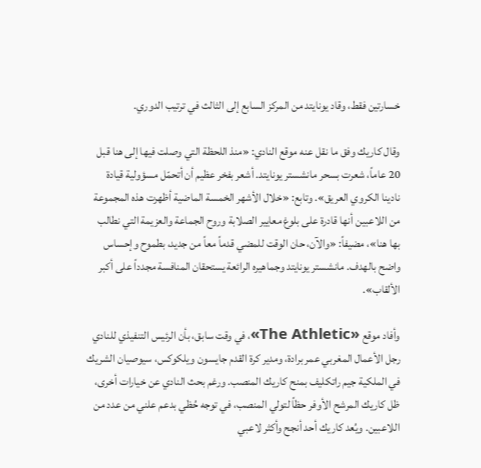خسارتين فقط، وقاد يونايتد من المركز السابع إلى الثالث في ترتيب الدوري.

وقال كاريك وفق ما نقل عنه موقع النادي: «منذ اللحظة التي وصلت فيها إلى هنا قبل 20 عاماً، شعرت بسحر مانشستر يونايتد. أشعر بفخر عظيم أن أتحمّل مسؤولية قيادة نادينا الكروي العريق». وتابع: «خلال الأشهر الخمسة الماضية أظهرت هذه المجموعة من اللاعبين أنها قادرة على بلوغ معايير الصلابة وروح الجماعة والعزيمة التي نطالب بها هنا»، مضيفاً: «والآن، حان الوقت للمضي قدماً معاً من جديد، بطموح وإحساس واضح بالهدف. مانشستر يونايتد وجماهيره الرائعة يستحقان المنافسة مجدداً على أكبر الألقاب».

وأفاد موقع «The Athletic»، في وقت سابق، بأن الرئيس التنفيذي للنادي رجل الأعمال المغربي عمر برادة، ومدير كرة القدم جايسون ويلكوكس، سيوصيان الشريك في الملكية جيم راتكليف بمنح كاريك المنصب. ورغم بحث النادي عن خيارات أخرى، ظل كاريك المرشح الأوفر حظاً لتولي المنصب، في توجه حُظي بدعم علني من عدد من اللاعبين. ويُعد كاريك أحد أنجح وأكثر لاعبي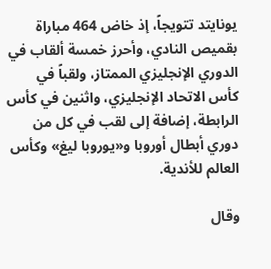يونايتد تتويجاً، إذ خاض 464 مباراة بقميص النادي، وأحرز خمسة ألقاب في الدوري الإنجليزي الممتاز، ولقباً في كأس الاتحاد الإنجليزي، واثنين في كأس الرابطة، إضافة إلى لقب في كل من دوري أبطال أوروبا و«يوروبا ليغ» وكأس العالم للأندية.

وقال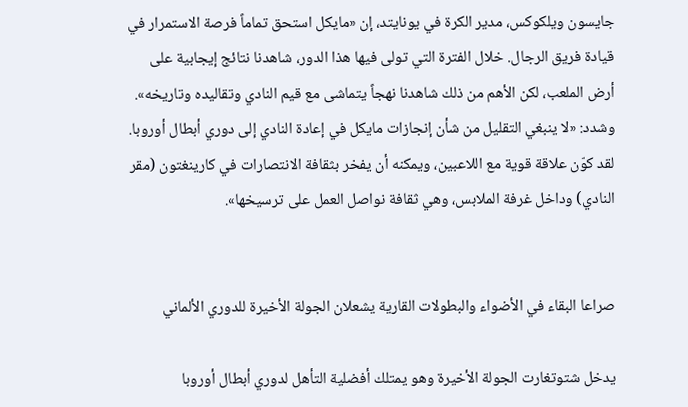جايسون ويلكوكس، مدير الكرة في يونايتد، إن «مايكل استحق تماماً فرصة الاستمرار في قيادة فريق الرجال. خلال الفترة التي تولى فيها هذا الدور، شاهدنا نتائج إيجابية على أرض الملعب، لكن الأهم من ذلك شاهدنا نهجاً يتماشى مع قيم النادي وتقاليده وتاريخه». وشدد: «لا ينبغي التقليل من شأن إنجازات مايكل في إعادة النادي إلى دوري أبطال أوروبا. لقد كوّن علاقة قوية مع اللاعبين، ويمكنه أن يفخر بثقافة الانتصارات في كارينغتون (مقر النادي) وداخل غرفة الملابس، وهي ثقافة نواصل العمل على ترسيخها».


صراعا البقاء في الأضواء والبطولات القارية يشعلان الجولة الأخيرة للدوري الألماني

يدخل شتوتغارت الجولة الأخيرة وهو يمتلك أفضلية التأهل لدوري أبطال أوروبا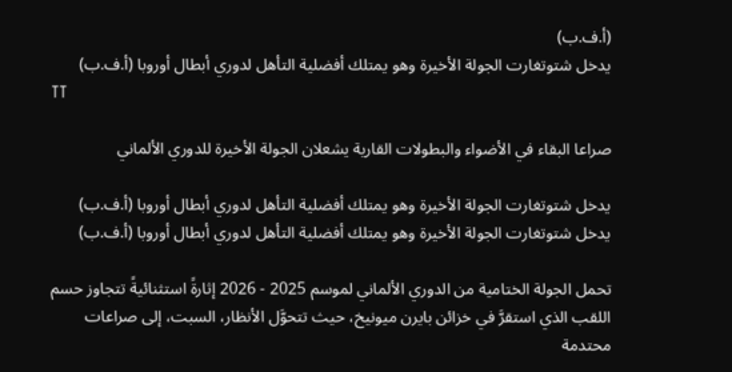(أ.ف.ب)
يدخل شتوتغارت الجولة الأخيرة وهو يمتلك أفضلية التأهل لدوري أبطال أوروبا (أ.ف.ب)
TT

صراعا البقاء في الأضواء والبطولات القارية يشعلان الجولة الأخيرة للدوري الألماني

يدخل شتوتغارت الجولة الأخيرة وهو يمتلك أفضلية التأهل لدوري أبطال أوروبا (أ.ف.ب)
يدخل شتوتغارت الجولة الأخيرة وهو يمتلك أفضلية التأهل لدوري أبطال أوروبا (أ.ف.ب)

تحمل الجولة الختامية من الدوري الألماني لموسم 2025 - 2026 إثارةً استثنائيةً تتجاوز حسم اللقب الذي استقرَّ في خزائن بايرن ميونيخ، حيث تتحوَّل الأنظار، السبت، إلى صراعات محتدمة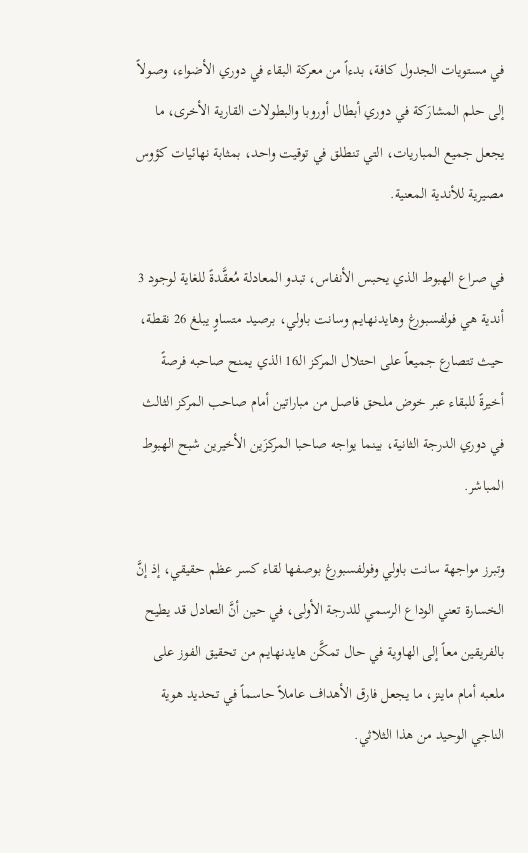في مستويات الجدول كافة، بدءاً من معركة البقاء في دوري الأضواء، وصولاً إلى حلم المشارَكة في دوري أبطال أوروبا والبطولات القارية الأخرى، ما يجعل جميع المباريات، التي تنطلق في توقيت واحد، بمثابة نهائيات كؤوس مصيرية للأندية المعنية.

في صراع الهبوط الذي يحبس الأنفاس، تبدو المعادلة مُعقَّدةً للغاية لوجود 3 أندية هي فولفسبورغ وهايدنهايم وسانت باولي، برصيد متساوٍ يبلغ 26 نقطة، حيث تتصارع جميعاً على احتلال المركز الـ16 الذي يمنح صاحبه فرصةً أخيرةً للبقاء عبر خوض ملحق فاصل من مباراتين أمام صاحب المركز الثالث في دوري الدرجة الثانية، بينما يواجه صاحبا المركزَين الأخيرين شبح الهبوط المباشر.

وتبرز مواجهة سانت باولي وفولفسبورغ بوصفها لقاء كسر عظم حقيقي، إذ إنَّ الخسارة تعني الوداع الرسمي للدرجة الأولى، في حين أنَّ التعادل قد يطيح بالفريقين معاً إلى الهاوية في حال تمكَّن هايدنهايم من تحقيق الفوز على ملعبه أمام ماينز، ما يجعل فارق الأهداف عاملاً حاسماً في تحديد هوية الناجي الوحيد من هذا الثلاثي.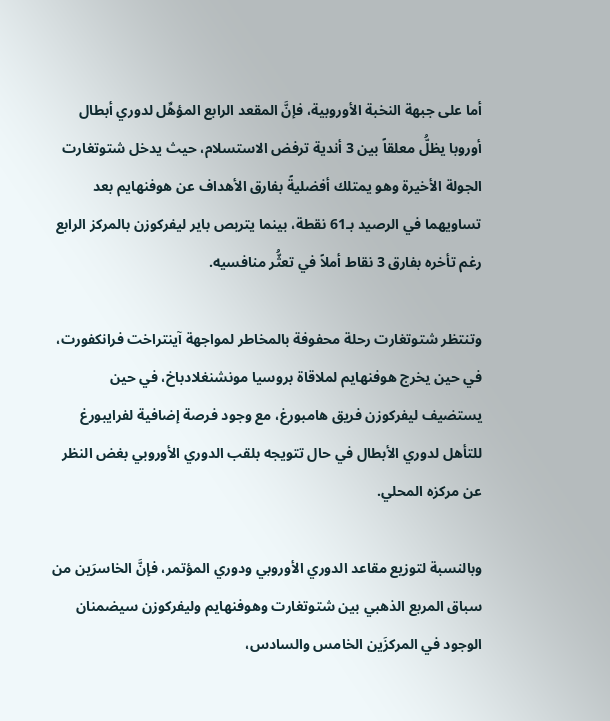أما على جبهة النخبة الأوروبية، فإنَّ المقعد الرابع المؤهِّل لدوري أبطال أوروبا يظلُّ معلقاً بين 3 أندية ترفض الاستسلام، حيث يدخل شتوتغارت الجولة الأخيرة وهو يمتلك أفضليةً بفارق الأهداف عن هوفنهايم بعد تساويهما في الرصيد بـ61 نقطة، بينما يتربص باير ليفركوزن بالمركز الرابع رغم تأخره بفارق 3 نقاط أملاً في تعثُّر منافسيه.

وتنتظر شتوتغارت رحلة محفوفة بالمخاطر لمواجهة آينتراخت فرانكفورت، في حين يخرج هوفنهايم لملاقاة بروسيا مونشنغلادباخ، في حين يستضيف ليفركوزن فريق هامبورغ، مع وجود فرصة إضافية لفرايبورغ للتأهل لدوري الأبطال في حال تتويجه بلقب الدوري الأوروبي بغض النظر عن مركزه المحلي.

وبالنسبة لتوزيع مقاعد الدوري الأوروبي ودوري المؤتمر، فإنَّ الخاسرَين من سباق المربع الذهبي بين شتوتغارت وهوفنهايم وليفركوزن سيضمنان الوجود في المركزَين الخامس والسادس،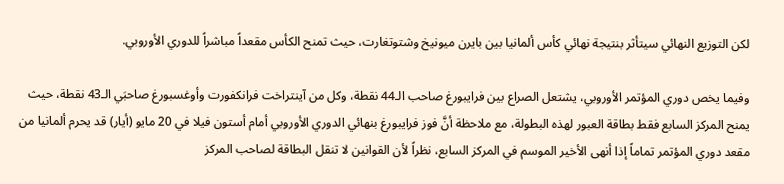لكن التوزيع النهائي سيتأثر بنتيجة نهائي كأس ألمانيا بين بايرن ميونيخ وشتوتغارت، حيث تمنح الكأس مقعداً مباشراً للدوري الأوروبي.

وفيما يخص دوري المؤتمر الأوروبي، يشتعل الصراع بين فرايبورغ صاحب الـ44 نقطة، وكل من آينتراخت فرانكفورت وأوغسبورغ صاحبَي الـ43 نقطة، حيث يمنح المركز السابع فقط بطاقة العبور لهذه البطولة، مع ملاحظة أنَّ فوز فرايبورغ بنهائي الدوري الأوروبي أمام أستون فيلا في 20 مايو (أيار) قد يحرم ألمانيا من مقعد دوري المؤتمر تماماً إذا أنهى الأخير الموسم في المركز السابع، نظراً لأن القوانين لا تنقل البطاقة لصاحب المركز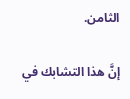الثامن.

إنَّ هذا التشابك في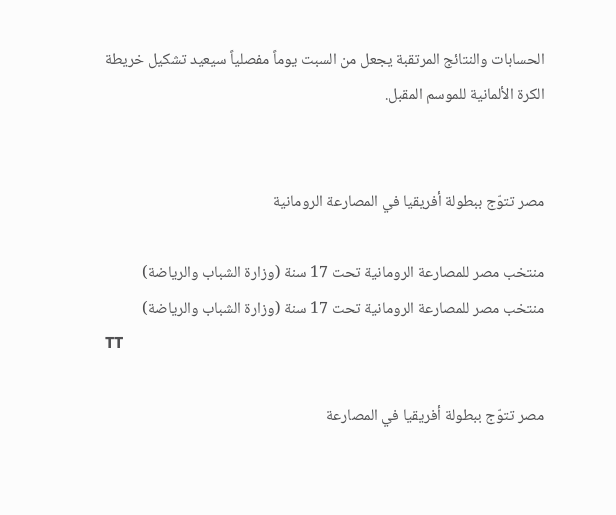الحسابات والنتائج المرتقبة يجعل من السبت يوماً مفصلياً سيعيد تشكيل خريطة الكرة الألمانية للموسم المقبل.


مصر تتوّج ببطولة أفريقيا في المصارعة الرومانية

منتخب مصر للمصارعة الرومانية تحت 17 سنة (وزارة الشباب والرياضة)
منتخب مصر للمصارعة الرومانية تحت 17 سنة (وزارة الشباب والرياضة)
TT

مصر تتوّج ببطولة أفريقيا في المصارعة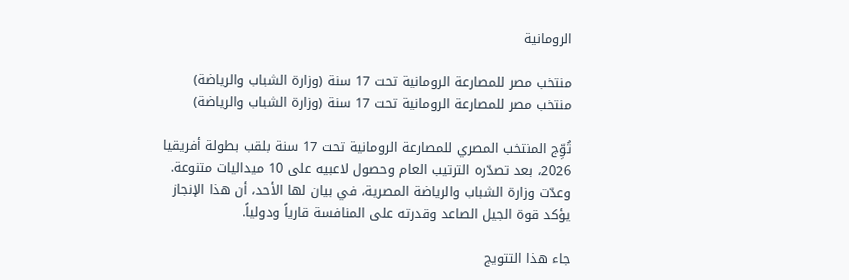الرومانية

منتخب مصر للمصارعة الرومانية تحت 17 سنة (وزارة الشباب والرياضة)
منتخب مصر للمصارعة الرومانية تحت 17 سنة (وزارة الشباب والرياضة)

تُوِّج المنتخب المصري للمصارعة الرومانية تحت 17 سنة بلقب بطولة أفريقيا 2026، بعد تصدّره الترتيب العام وحصول لاعبيه على 10 ميداليات متنوعة. وعدّت وزارة الشباب والرياضة المصرية، في بيان لها الأحد، أن هذا الإنجاز يؤكد قوة الجيل الصاعد وقدرته على المنافسة قارياً ودولياً.

جاء هذا التتويج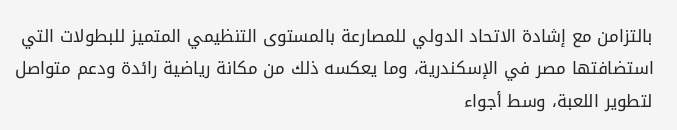بالتزامن مع إشادة الاتحاد الدولي للمصارعة بالمستوى التنظيمي المتميز للبطولات التي استضافتها مصر في الإسكندرية، وما يعكسه ذلك من مكانة رياضية رائدة ودعم متواصل لتطوير اللعبة، وسط أجواء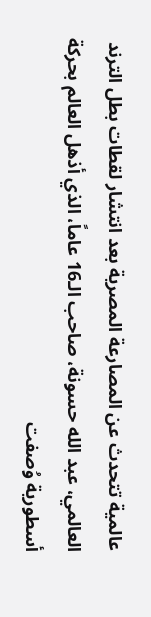عالمية تتحدث عن المصارعة المصرية بعد انتشار لقطات بطل الترند العالمي، عبد الله حسونة، صاحب الـ16 عاماً، الذي أذهل العالم بحركة أسطورية وُصفت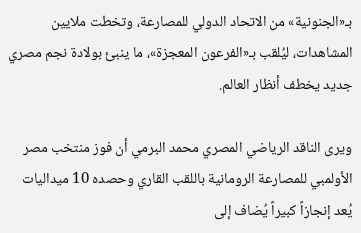بـ«الجنونية» من الاتحاد الدولي للمصارعة، وتخطت ملايين المشاهدات، ليُلقب بـ«الفرعون المعجزة»، ما ينبئ بولادة نجم مصري جديد يخطف أنظار العالم.

ويرى الناقد الرياضي المصري محمد البرمي أن فوز منتخب مصر الأولمبي للمصارعة الرومانية باللقب القاري وحصده 10 ميداليات يُعد إنجازاً كبيراً يُضاف إلى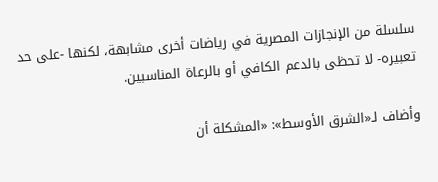سلسلة من الإنجازات المصرية في رياضات أخرى مشابهة، لكنها -على حد تعبيره- لا تحظى بالدعم الكافي أو بالرعاة المناسبين.

وأضاف لـ«الشرق الأوسط»: «المشكلة أن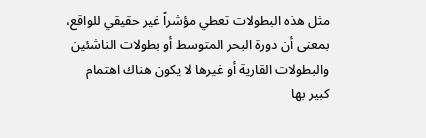مثل هذه البطولات تعطي مؤشراً غير حقيقي للواقع، بمعنى أن دورة البحر المتوسط أو بطولات الناشئين والبطولات القارية أو غيرها لا يكون هناك اهتمام كبير بها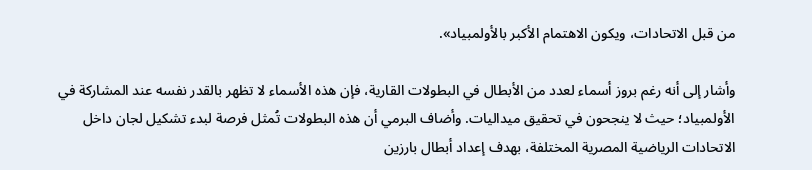من قبل الاتحادات، ويكون الاهتمام الأكبر بالأولمبياد».

وأشار إلى أنه رغم بروز أسماء لعدد من الأبطال في البطولات القارية، فإن هذه الأسماء لا تظهر بالقدر نفسه عند المشاركة في الأولمبياد؛ حيث لا ينجحون في تحقيق ميداليات. وأضاف البرمي أن هذه البطولات تُمثل فرصة لبدء تشكيل لجان داخل الاتحادات الرياضية المصرية المختلفة، بهدف إعداد أبطال بارزين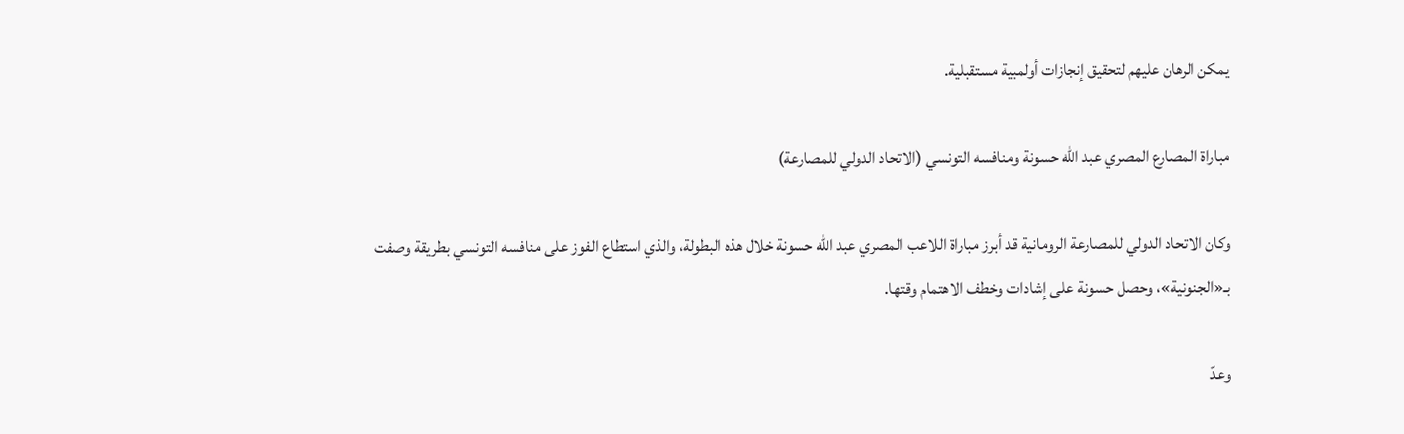يمكن الرهان عليهم لتحقيق إنجازات أولمبية مستقبلية.

مباراة المصارع المصري عبد الله حسونة ومنافسه التونسي (الاتحاد الدولي للمصارعة)

وكان الاتحاد الدولي للمصارعة الرومانية قد أبرز مباراة اللاعب المصري عبد الله حسونة خلال هذه البطولة، والذي استطاع الفوز على منافسه التونسي بطريقة وصفت بـ«الجنونية»، وحصل حسونة على إشادات وخطف الاهتمام وقتها.

وعدّ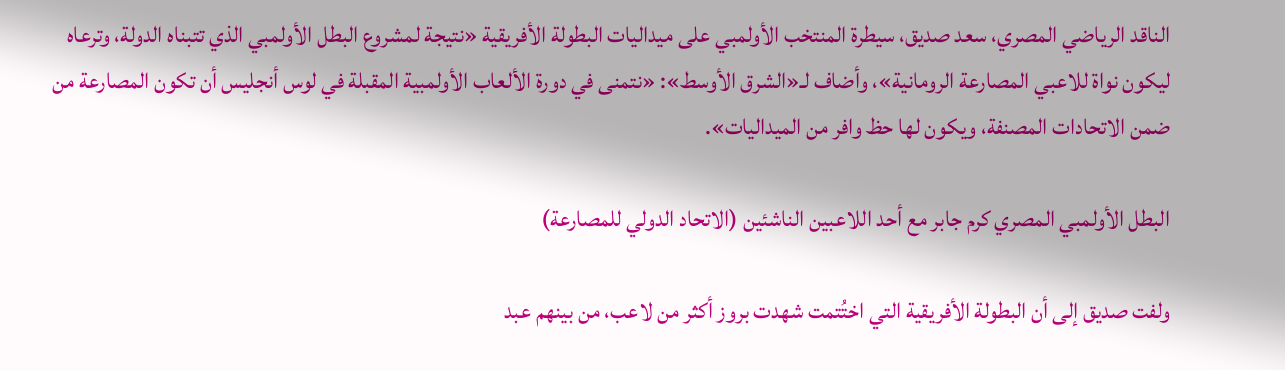الناقد الرياضي المصري، سعد صديق، سيطرة المنتخب الأولمبي على ميداليات البطولة الأفريقية «نتيجة لمشروع البطل الأولمبي الذي تتبناه الدولة، وترعاه ليكون نواة للاعبي المصارعة الرومانية»، وأضاف لـ«الشرق الأوسط»: «نتمنى في دورة الألعاب الأولمبية المقبلة في لوس أنجليس أن تكون المصارعة من ضمن الاتحادات المصنفة، ويكون لها حظ وافر من الميداليات».

البطل الأولمبي المصري كرم جابر مع أحد اللاعبين الناشئين (الاتحاد الدولي للمصارعة)

ولفت صديق إلى أن البطولة الأفريقية التي اختُتمت شهدت بروز أكثر من لاعب، من بينهم عبد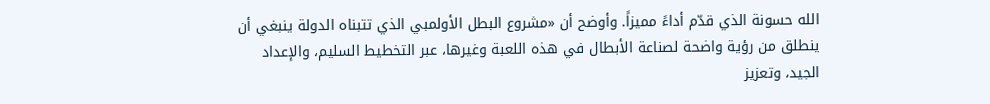الله حسونة الذي قدّم أداءً مميزاً. وأوضح أن «مشروع البطل الأولمبي الذي تتبناه الدولة ينبغي أن ينطلق من رؤية واضحة لصناعة الأبطال في هذه اللعبة وغيرها، عبر التخطيط السليم، والإعداد الجيد، وتعزيز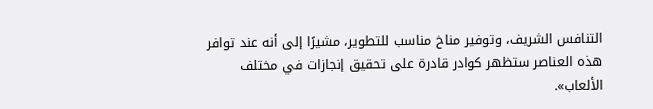التنافس الشريف، وتوفير مناخ مناسب للتطوير، مشيرًا إلى أنه عند توافر هذه العناصر ستظهر كوادر قادرة على تحقيق إنجازات في مختلف الألعاب».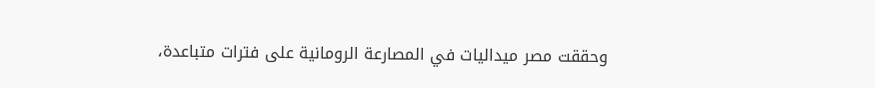وحققت مصر ميداليات في المصارعة الرومانية على فترات متباعدة،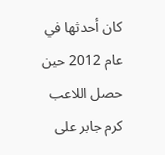كان أحدثها في عام 2012 حين حصل اللاعب كرم جابر على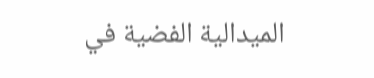الميدالية الفضية في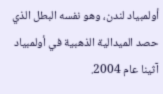أولمبياد لندن، وهو نفسه البطل الذي حصد الميدالية الذهبية في أولمبياد آثينا عام 2004.